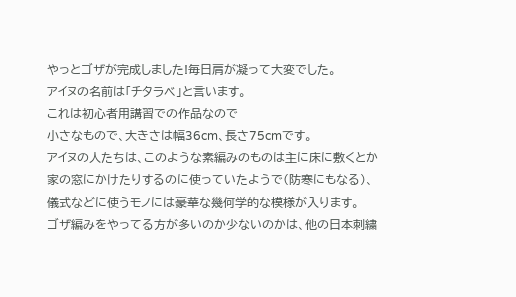やっとゴザが完成しました!毎日肩が凝って大変でした。
アイヌの名前は「チタラベ」と言います。
これは初心者用講習での作品なので
小さなもので、大きさは幅36cm、長さ75cmです。
アイヌの人たちは、このような素編みのものは主に床に敷くとか
家の窓にかけたりするのに使っていたようで(防寒にもなる)、
儀式などに使うモノには豪華な幾何学的な模様が入ります。
ゴザ編みをやってる方が多いのか少ないのかは、他の日本刺繍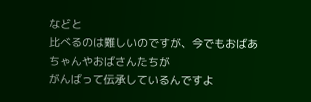などと
比べるのは難しいのですが、今でもおばあちゃんやおばさんたちが
がんばって伝承しているんですよ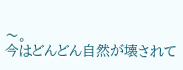〜。
今はどんどん自然が壊されて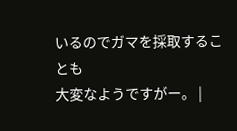いるのでガマを採取することも
大変なようですがー。 |